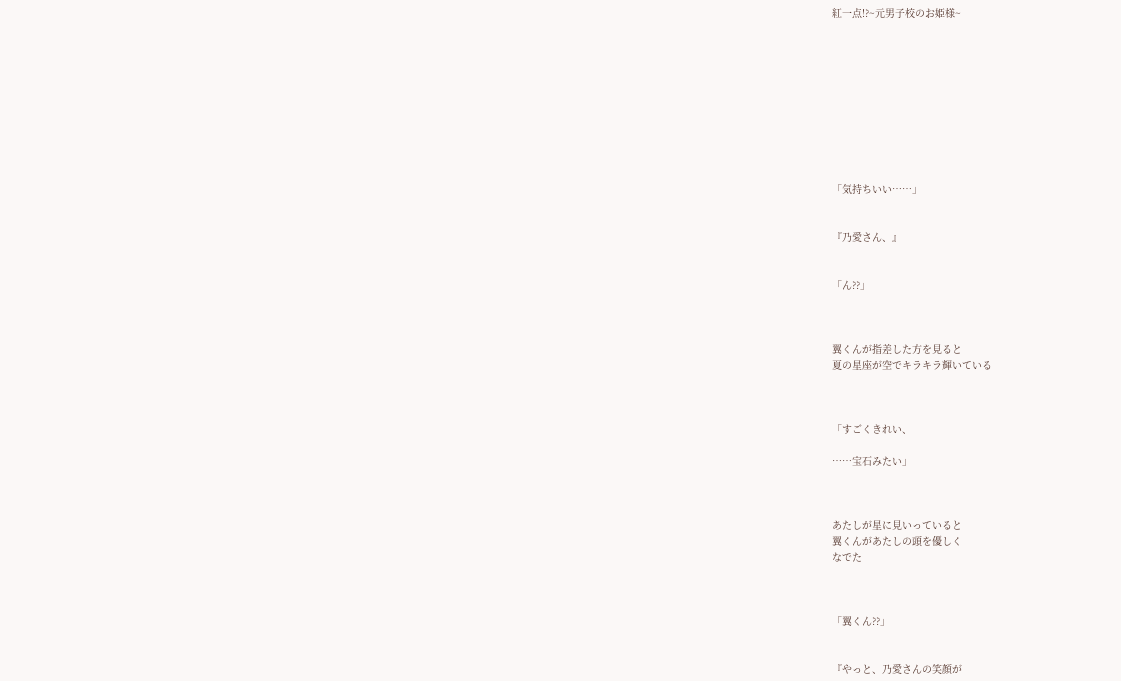紅一点!?~元男子校のお姫様~










「気持ちいい……」


『乃愛さん、』


「ん??」



翼くんが指差した方を見ると
夏の星座が空でキラキラ輝いている



「すごくきれい、

……宝石みたい」



あたしが星に見いっていると
翼くんがあたしの頭を優しく
なでた



「翼くん??」


『やっと、乃愛さんの笑顔が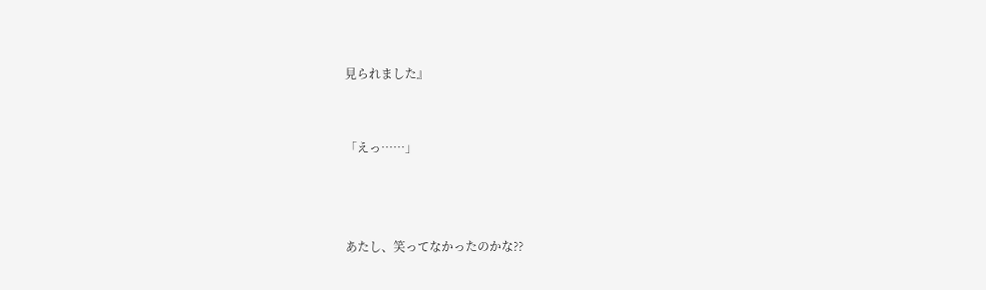見られました』


「えっ……」



あたし、笑ってなかったのかな??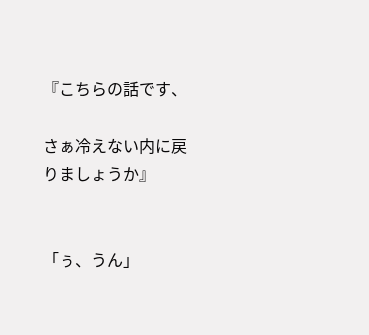『こちらの話です、

さぁ冷えない内に戻りましょうか』


「ぅ、うん」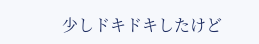少しドキドキしたけど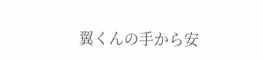翼くんの手から安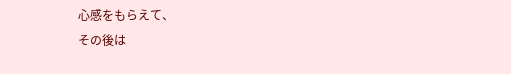心感をもらえて、
その後は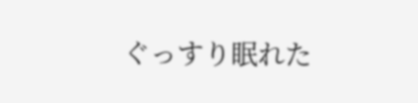ぐっすり眠れた